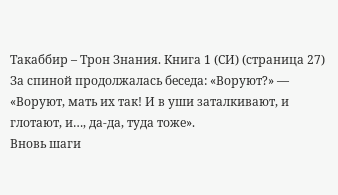Такаббир – Трон Знания. Книга 1 (СИ) (страница 27)
За спиной продолжалась беседа: «Воруют?» — «Воруют, мать их так! И в уши заталкивают, и глотают, и…, да-да, туда тоже».
Вновь шаги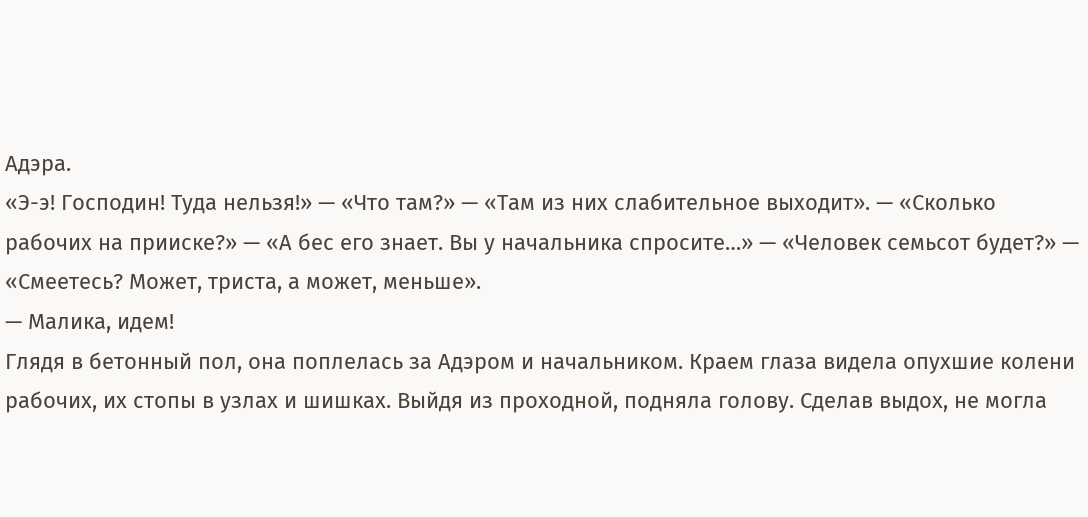Адэра.
«Э-э! Господин! Туда нельзя!» — «Что там?» — «Там из них слабительное выходит». — «Сколько рабочих на прииске?» — «А бес его знает. Вы у начальника спросите…» — «Человек семьсот будет?» — «Смеетесь? Может, триста, а может, меньше».
— Малика, идем!
Глядя в бетонный пол, она поплелась за Адэром и начальником. Краем глаза видела опухшие колени рабочих, их стопы в узлах и шишках. Выйдя из проходной, подняла голову. Сделав выдох, не могла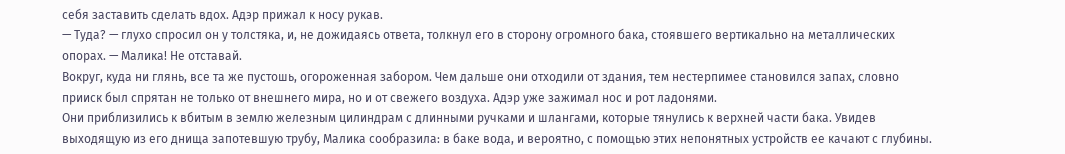себя заставить сделать вдох. Адэр прижал к носу рукав.
— Туда? — глухо спросил он у толстяка, и, не дожидаясь ответа, толкнул его в сторону огромного бака, стоявшего вертикально на металлических опорах. — Малика! Не отставай.
Вокруг, куда ни глянь, все та же пустошь, огороженная забором. Чем дальше они отходили от здания, тем нестерпимее становился запах, словно прииск был спрятан не только от внешнего мира, но и от свежего воздуха. Адэр уже зажимал нос и рот ладонями.
Они приблизились к вбитым в землю железным цилиндрам с длинными ручками и шлангами, которые тянулись к верхней части бака. Увидев выходящую из его днища запотевшую трубу, Малика сообразила: в баке вода, и вероятно, с помощью этих непонятных устройств ее качают с глубины.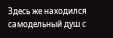Здесь же находился самодельный душ с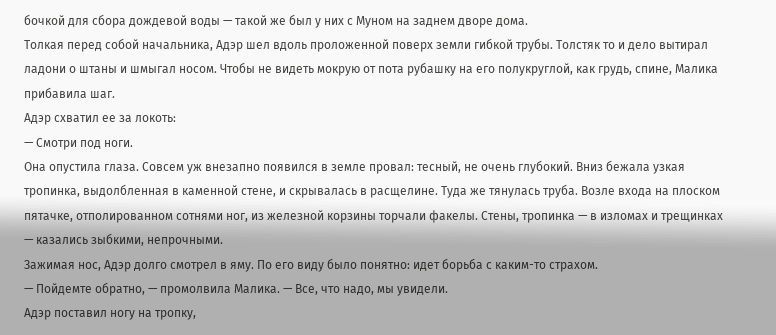бочкой для сбора дождевой воды — такой же был у них с Муном на заднем дворе дома.
Толкая перед собой начальника, Адэр шел вдоль проложенной поверх земли гибкой трубы. Толстяк то и дело вытирал ладони о штаны и шмыгал носом. Чтобы не видеть мокрую от пота рубашку на его полукруглой, как грудь, спине, Малика прибавила шаг.
Адэр схватил ее за локоть:
— Смотри под ноги.
Она опустила глаза. Совсем уж внезапно появился в земле провал: тесный, не очень глубокий. Вниз бежала узкая тропинка, выдолбленная в каменной стене, и скрывалась в расщелине. Туда же тянулась труба. Возле входа на плоском пятачке, отполированном сотнями ног, из железной корзины торчали факелы. Стены, тропинка — в изломах и трещинках — казались зыбкими, непрочными.
Зажимая нос, Адэр долго смотрел в яму. По его виду было понятно: идет борьба с каким-то страхом.
— Пойдемте обратно, — промолвила Малика. — Все, что надо, мы увидели.
Адэр поставил ногу на тропку,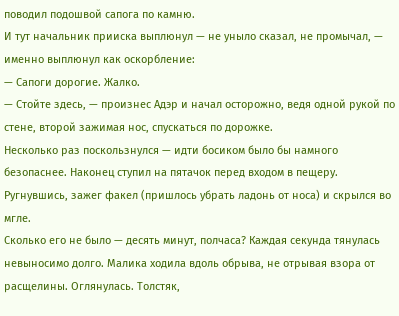поводил подошвой сапога по камню.
И тут начальник прииска выплюнул — не уныло сказал, не промычал, — именно выплюнул как оскорбление:
— Сапоги дорогие. Жалко.
— Стойте здесь, — произнес Адэр и начал осторожно, ведя одной рукой по стене, второй зажимая нос, спускаться по дорожке.
Несколько раз поскользнулся — идти босиком было бы намного безопаснее. Наконец ступил на пятачок перед входом в пещеру. Ругнувшись, зажег факел (пришлось убрать ладонь от носа) и скрылся во мгле.
Сколько его не было — десять минут, полчаса? Каждая секунда тянулась невыносимо долго. Малика ходила вдоль обрыва, не отрывая взора от расщелины. Оглянулась. Толстяк,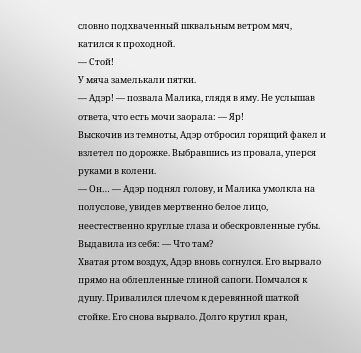словно подхваченный шквальным ветром мяч, катился к проходной.
— Стой!
У мяча замелькали пятки.
— Адэр! — позвала Малика, глядя в яму. Не услышав ответа, что есть мочи заорала: — Яр!
Выскочив из темноты, Адэр отбросил горящий факел и взлетел по дорожке. Выбравшись из провала, уперся руками в колени.
— Он… — Адэр поднял голову, и Малика умолкла на полуслове, увидев мертвенно белое лицо, неестественно круглые глаза и обескровленные губы. Выдавила из себя: — Что там?
Хватая ртом воздух, Адэр вновь согнулся. Его вырвало прямо на облепленные глиной сапоги. Помчался к душу. Привалился плечом к деревянной шаткой стойке. Его снова вырвало. Долго крутил кран,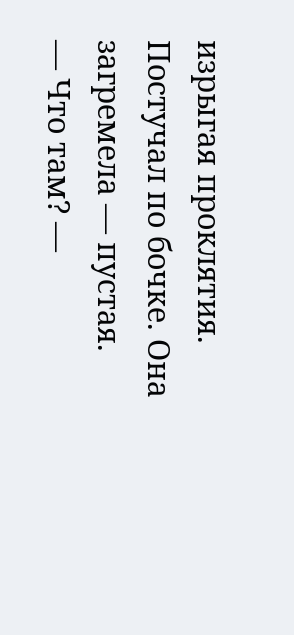изрыгая проклятия. Постучал по бочке. Она загремела — пустая.
— Что там? —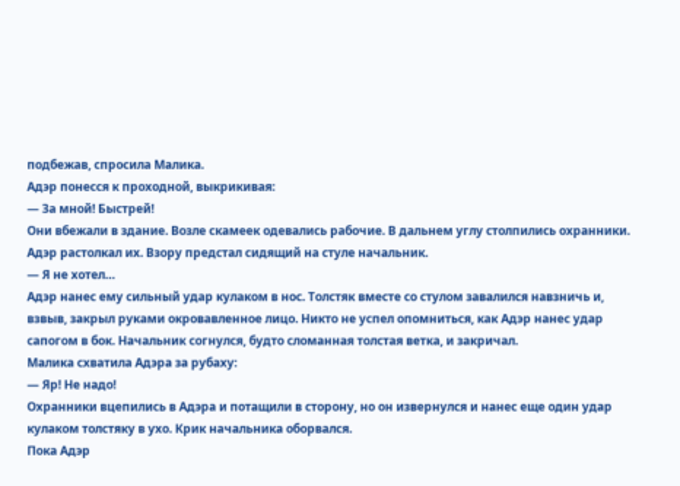подбежав, спросила Малика.
Адэр понесся к проходной, выкрикивая:
— За мной! Быстрей!
Они вбежали в здание. Возле скамеек одевались рабочие. В дальнем углу столпились охранники. Адэр растолкал их. Взору предстал сидящий на стуле начальник.
— Я не хотел…
Адэр нанес ему сильный удар кулаком в нос. Толстяк вместе со стулом завалился навзничь и, взвыв, закрыл руками окровавленное лицо. Никто не успел опомниться, как Адэр нанес удар сапогом в бок. Начальник согнулся, будто сломанная толстая ветка, и закричал.
Малика схватила Адэра за рубаху:
— Яр! Не надо!
Охранники вцепились в Адэра и потащили в сторону, но он извернулся и нанес еще один удар кулаком толстяку в ухо. Крик начальника оборвался.
Пока Адэр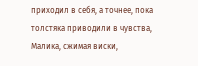приходил в себя, а точнее, пока толстяка приводили в чувства, Малика, сжимая виски,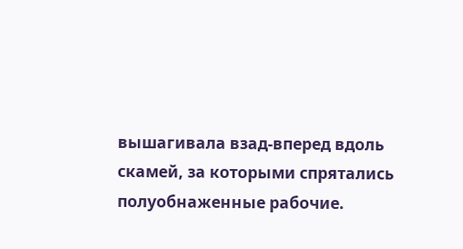вышагивала взад-вперед вдоль скамей, за которыми спрятались полуобнаженные рабочие.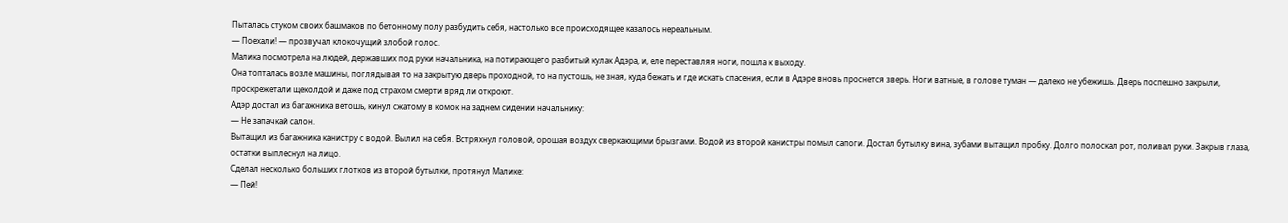Пыталась стуком своих башмаков по бетонному полу разбудить себя, настолько все происходящее казалось нереальным.
— Поехали! — прозвучал клокочущий злобой голос.
Малика посмотрела на людей, державших под руки начальника, на потирающего разбитый кулак Адэра, и, еле переставляя ноги, пошла к выходу.
Она топталась возле машины, поглядывая то на закрытую дверь проходной, то на пустошь, не зная, куда бежать и где искать спасения, если в Адэре вновь проснется зверь. Ноги ватные, в голове туман — далеко не убежишь. Дверь поспешно закрыли, проскрежетали щеколдой и даже под страхом смерти вряд ли откроют.
Адэр достал из багажника ветошь, кинул сжатому в комок на заднем сидении начальнику:
— Не запачкай салон.
Вытащил из багажника канистру с водой. Вылил на себя. Встряхнул головой, орошая воздух сверкающими брызгами. Водой из второй канистры помыл сапоги. Достал бутылку вина, зубами вытащил пробку. Долго полоскал рот, поливал руки. Закрыв глаза, остатки выплеснул на лицо.
Сделал несколько больших глотков из второй бутылки, протянул Малике:
— Пей!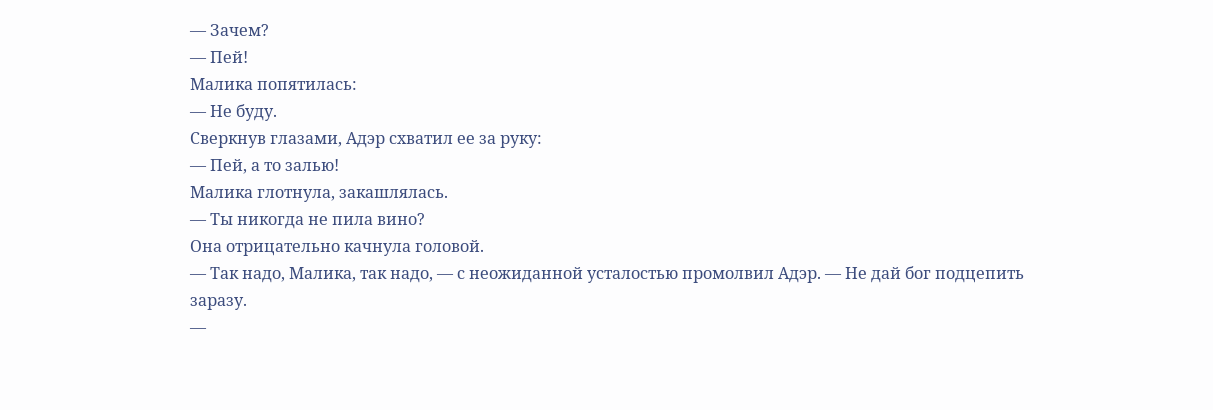— Зачем?
— Пей!
Малика попятилась:
— Не буду.
Сверкнув глазами, Адэр схватил ее за руку:
— Пей, а то залью!
Малика глотнула, закашлялась.
— Ты никогда не пила вино?
Она отрицательно качнула головой.
— Так надо, Малика, так надо, — с неожиданной усталостью промолвил Адэр. — Не дай бог подцепить заразу.
—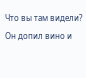Что вы там видели?
Он допил вино и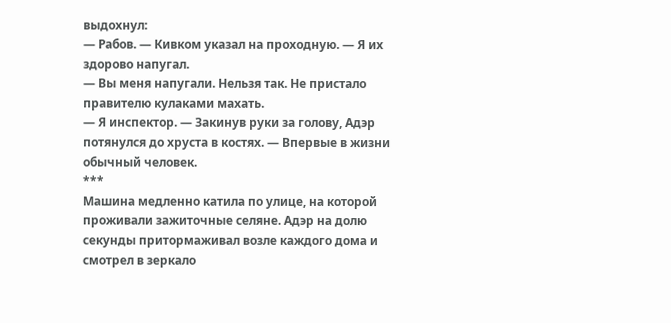выдохнул:
— Рабов. — Кивком указал на проходную. — Я их здорово напугал.
— Вы меня напугали. Нельзя так. Не пристало правителю кулаками махать.
— Я инспектор. — Закинув руки за голову, Адэр потянулся до хруста в костях. — Впервые в жизни обычный человек.
***
Машина медленно катила по улице, на которой проживали зажиточные селяне. Адэр на долю секунды притормаживал возле каждого дома и смотрел в зеркало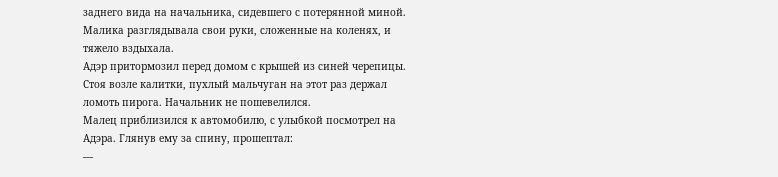заднего вида на начальника, сидевшего с потерянной миной. Малика разглядывала свои руки, сложенные на коленях, и тяжело вздыхала.
Адэр притормозил перед домом с крышей из синей черепицы. Стоя возле калитки, пухлый мальчуган на этот раз держал ломоть пирога. Начальник не пошевелился.
Малец приблизился к автомобилю, с улыбкой посмотрел на Адэра. Глянув ему за спину, прошептал:
—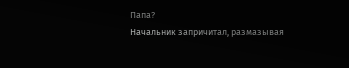Папа?
Начальник запричитал, размазывая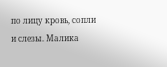по лицу кровь, сопли и слезы. Малика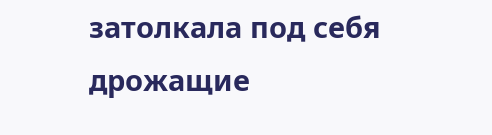затолкала под себя дрожащие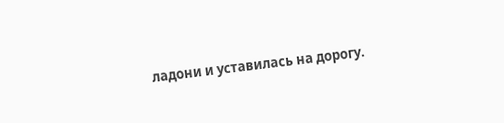ладони и уставилась на дорогу.